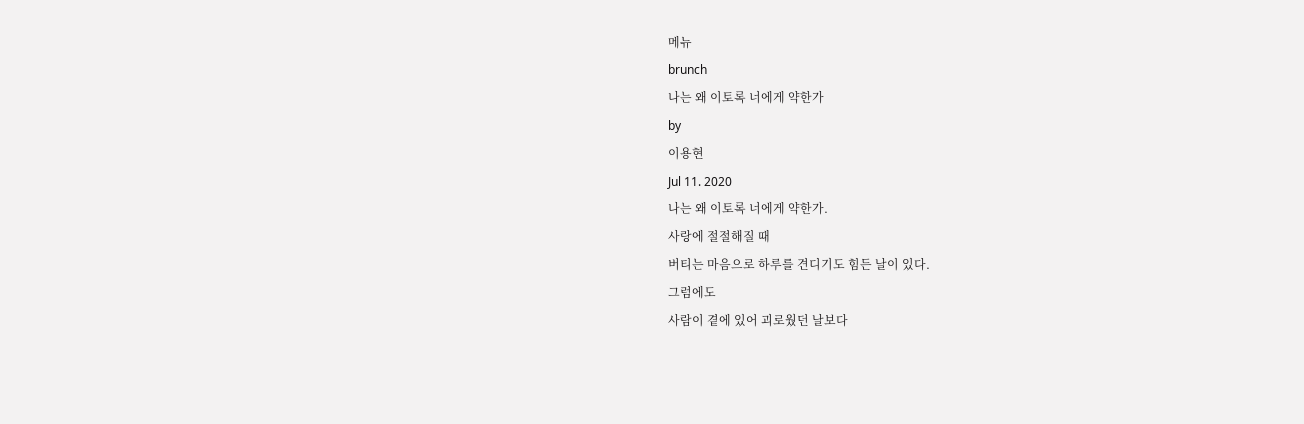메뉴
brunch
나는 왜 이토록 너에게 약한가
by
이용현
Jul 11. 2020
나는 왜 이토록 너에게 약한가.
사랑에 절절해질 때
버티는 마음으로 하루를 견디기도 힘든 날이 있다.
그럼에도
사람이 곁에 있어 괴로웠던 날보다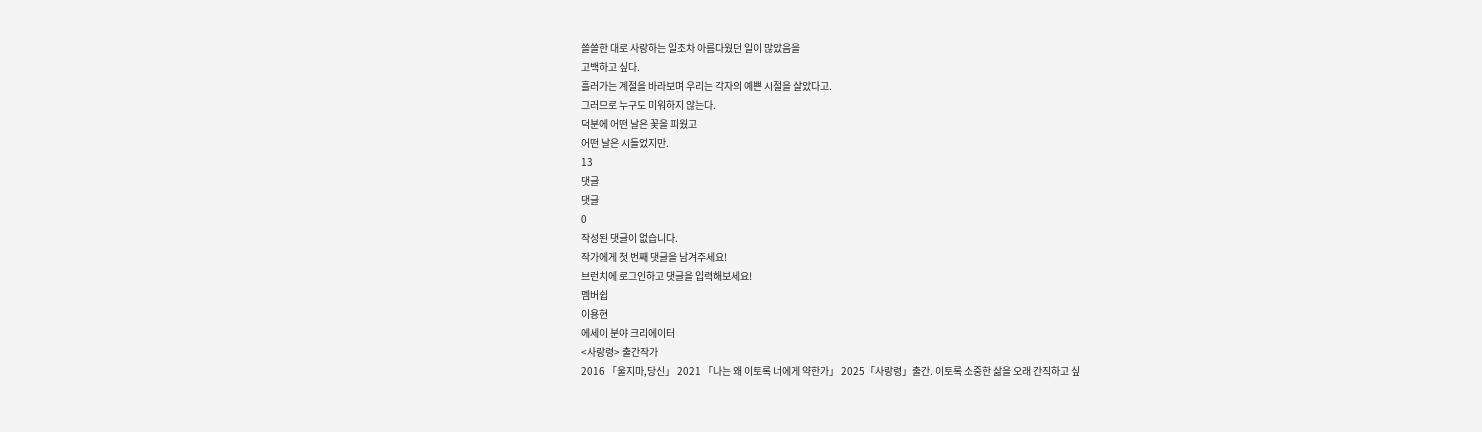쓸쓸한 대로 사랑하는 일조차 아름다웠던 일이 많았음을
고백하고 싶다.
흘러가는 계절을 바라보며 우리는 각자의 예쁜 시절을 살았다고.
그러므로 누구도 미워하지 않는다.
덕분에 어떤 날은 꽃을 피웠고
어떤 날은 시들었지만.
13
댓글
댓글
0
작성된 댓글이 없습니다.
작가에게 첫 번째 댓글을 남겨주세요!
브런치에 로그인하고 댓글을 입력해보세요!
멤버쉽
이용현
에세이 분야 크리에이터
<사랑령> 출간작가
2016 「울지마,당신」 2021 「나는 왜 이토록 너에게 약한가」 2025「사랑령」출간. 이토록 소중한 삶을 오래 간직하고 싶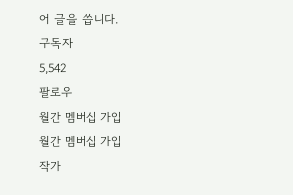어 글을 씁니다.
구독자
5,542
팔로우
월간 멤버십 가입
월간 멤버십 가입
작가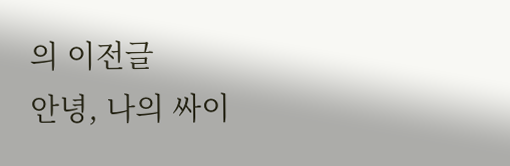의 이전글
안녕, 나의 싸이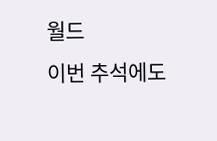월드
이번 추석에도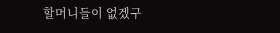할머니들이 없겠구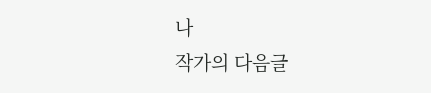나
작가의 다음글